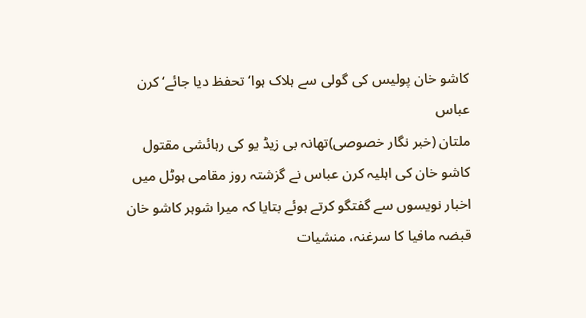کاشو خان پولیس کی گولی سے ہلاک ہوا‘ تحفظ دیا جائے‘ کرن عباس
ملتان (خبر نگار خصوصی)تھانہ بی زیڈ یو کی رہائشی مقتول کاشو خان کی اہلیہ کرن عباس نے گزشتہ روز مقامی ہوٹل میں اخبار نویسوں سے گفتگو کرتے ہوئے بتایا کہ میرا شوہر کاشو خان قبضہ مافیا کا سرغنہ، منشیات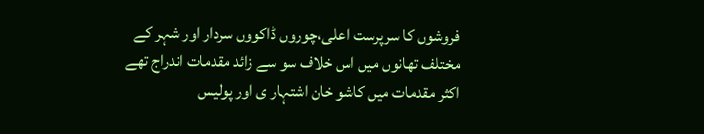فروشوں کا سرپرست اعلی،چوروں ڈاکووں سردار اور شہر کے مختلف تھانوں میں اس خلاف سو سے زائد مقدمات اندراج تھے اکثر مقدمات میں کاشو خان اشتہار ی اور پولیس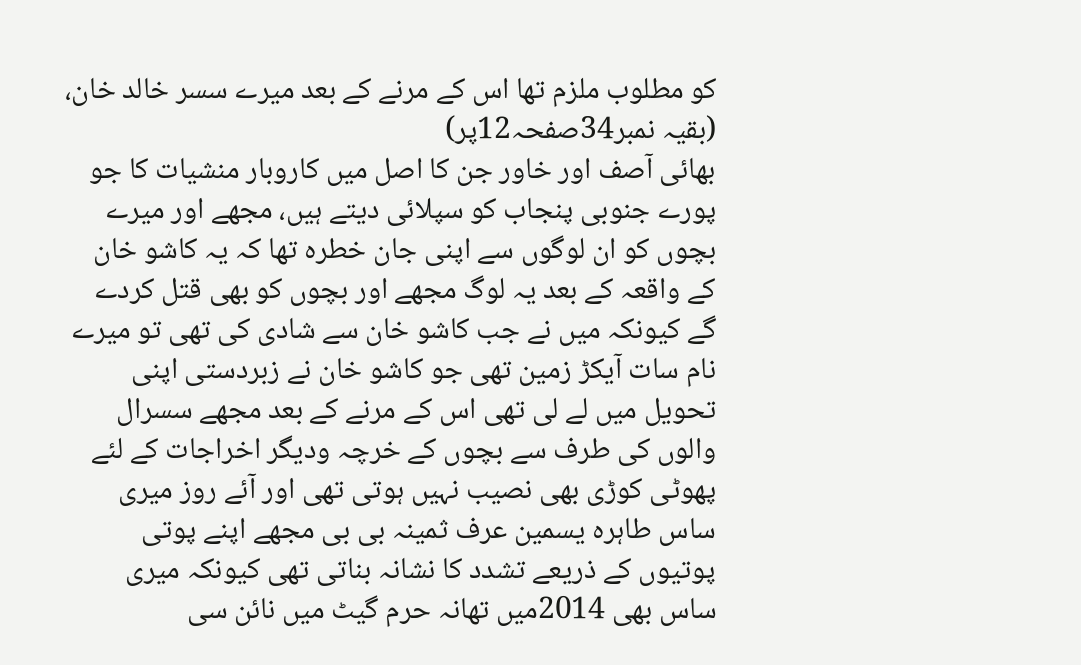کو مطلوب ملزم تھا اس کے مرنے کے بعد میرے سسر خالد خان، (بقیہ نمبر34صفحہ12پر)
بھائی آصف اور خاور جن کا اصل میں کاروبار منشیات کا جو پورے جنوبی پنجاب کو سپلائی دیتے ہیں، مجھے اور میرے بچوں کو ان لوگوں سے اپنی جان خطرہ تھا کہ یہ کاشو خان کے واقعہ کے بعد یہ لوگ مجھے اور بچوں کو بھی قتل کردے گے کیونکہ میں نے جب کاشو خان سے شادی کی تھی تو میرے نام سات آیکڑ زمین تھی جو کاشو خان نے زبردستی اپنی تحویل میں لے لی تھی اس کے مرنے کے بعد مجھے سسرال والوں کی طرف سے بچوں کے خرچہ ودیگر اخراجات کے لئے پھوٹی کوڑی بھی نصیب نہیں ہوتی تھی اور آئے روز میری ساس طاہرہ یسمین عرف ثمینہ بی بی مجھے اپنے پوتی پوتیوں کے ذریعے تشدد کا نشانہ بناتی تھی کیونکہ میری ساس بھی 2014میں تھانہ حرم گیٹ میں نائن سی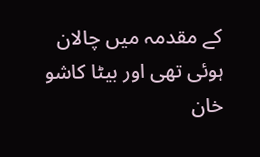کے مقدمہ میں چالان ہوئی تھی اور بیٹا کاشو خان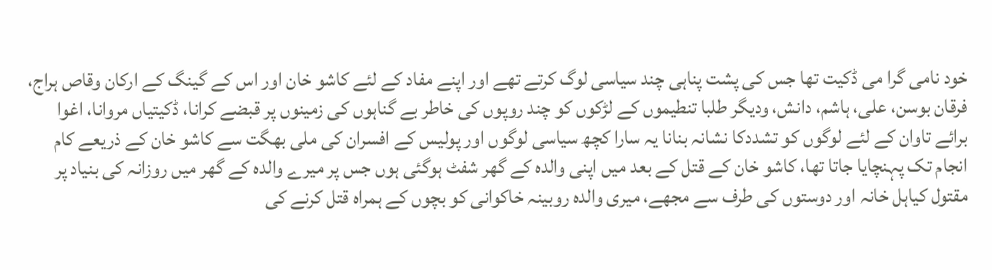خود نامی گرا می ڈکیت تھا جس کی پشت پناہی چند سیاسی لوگ کرتے تھے اور اپنے مفاد کے لئے کاشو خان اور اس کے گینگ کے ارکان وقاص ہراج، فرقان بوسن، علی، ہاشم، دانش، ودیگر طلبا تنطیموں کے لڑکوں کو چند روپوں کی خاطر بے گناہوں کی زمینوں پر قبضے کرانا، ڈکیتیاں مروانا، اغوا برائے تاوان کے لئے لوگوں کو تشددکا نشانہ بنانا یہ سارا کچھ سیاسی لوگوں اور پولیس کے افسران کی ملی بھگت سے کاشو خان کے ذریعے کام انجام تک پہنچایا جاتا تھا، کاشو خان کے قتل کے بعد میں اپنی والدہ کے گھر شفٹ ہوگئی ہوں جس پر میرے والدہ کے گھر میں روزانہ کی بنیاد پر مقتول کیاہل خانہ اور دوستوں کی طرف سے مجھے، میری والدہ روبینہ خاکوانی کو بچوں کے ہمراہ قتل کرنے کی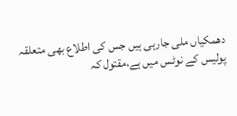دھمکیاں ملی جارہی ہیں جس کی اطلاع بھی متعلقہ پولیس کے نوٹس میں ہے،مقتول کہ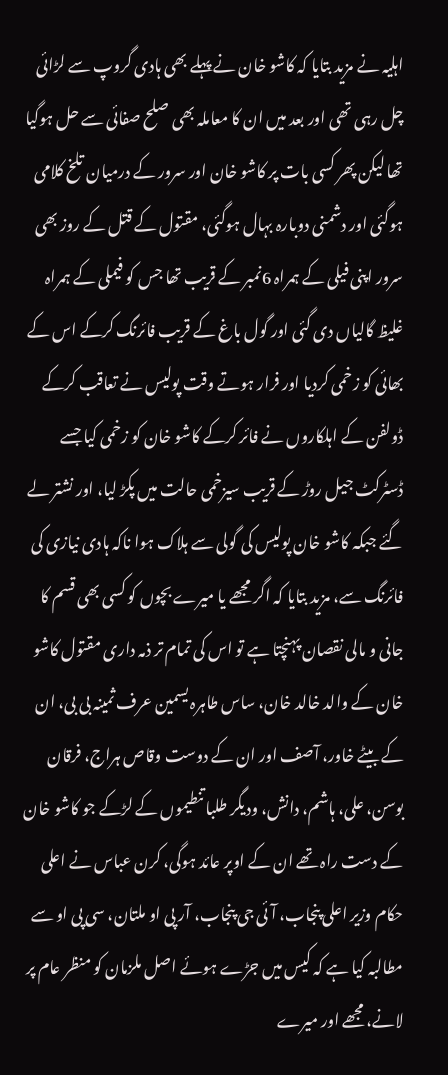اہلیہ نے مزید بتایا کہ کاشو خان نے پہلے بھی ہادی گروپ سے لڑائی چل رہی تھی اور بعد میں ان کا معاملہ بھی صلح صفائی سے حل ہوگیا تھا لیکن پھر کسی بات پر کاشو خان اور سرور کے درمیان تلخ کلامی ہوگئی اور دشمنی دوبارہ بہال ہوگئی، مقتول کے قتل کے روز بھی سرور اپنی فیلی کے ہمراہ 6نمبر کے قریب تھا جس کو فیملی کے ہمراہ غلیظ گالیاں دی گئی اور گول باغ کے قریب فائرنگ کرکے اس کے بھائی کو زخمی کردیا اور فرار ہوتے وقت پولیس نے تعاقب کرکے ڈولفن کے اہلکاروں نے فائر کرکے کاشو خان کو زخمی کیا جسے ڈسٹرکٹ جیل روڑ کے قریب سیزخمی حالت میں پکڑ لیا، اور نشتر لے گئے جبکہ کاشو خان پولیس کی گولی سے ہلاک ہوا ناکہ ہادی نیازی کی فائرنگ سے، مزید بتایا کہ اگر مجھے یا میرے بچوں کو کسی بھی قسم کا جانی و مالی نقصان پہنچتا ہے تو اس کی تمام تر ذمہ داری مقتول کاشو خان کے والد خالد خان، ساس طاہرہ یسمین عرف ثمینہ بی بی، ان کے بیٹے خاور، آصف اور ان کے دوست وقاص ہراج، فرقان بوسن، علی، ہاشم، دانش، ودیگر طلبا تنطیموں کے لڑکے جو کاشو خان کے دست راہ تھے ان کے اوپر عائد ہوگی، کرن عباس نے اعلی حکام وزیر اعلی پنجاب، آئی جی پنجاب، آر پی او ملتان، سی پی او سے مطالبہ کیا ہے کہ کیس میں جڑے ہوئے اصل ملزمان کو منظر عام پر لانے، مجھے اور میرے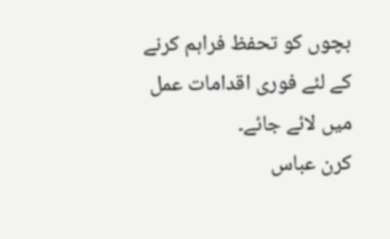بچوں کو تحفظ فراہم کرنے کے لئے فوری اقدامات عمل میں لائے جائے۔
کرن عباس